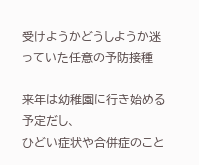受けようかどうしようか迷っていた任意の予防接種

来年は幼稚園に行き始める予定だし、
ひどい症状や合併症のこと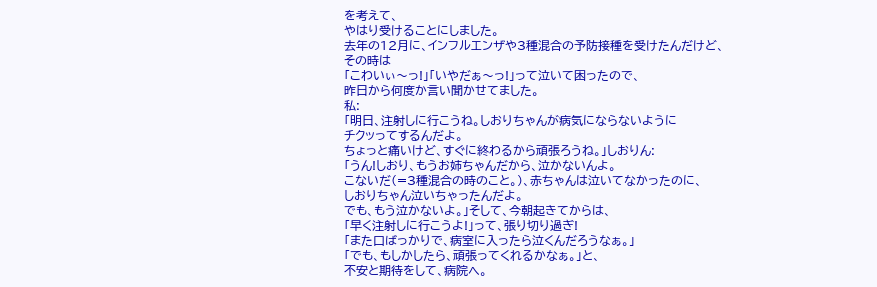を考えて、
やはり受けることにしました。
去年の12月に、インフルエンザや3種混合の予防接種を受けたんだけど、
その時は
「こわいぃ〜っ!」「いやだぁ〜っ!」って泣いて困ったので、
昨日から何度か言い聞かせてました。
私:
「明日、注射しに行こうね。しおりちゃんが病気にならないように
チクッってするんだよ。
ちょっと痛いけど、すぐに終わるから頑張ろうね。」しおりん:
「うん!しおり、もうお姉ちゃんだから、泣かないんよ。
こないだ(=3種混合の時のこと。)、赤ちゃんは泣いてなかったのに、
しおりちゃん泣いちゃったんだよ。
でも、もう泣かないよ。」そして、今朝起きてからは、
「早く注射しに行こうよ!」って、張り切り過ぎ!
「また口ばっかりで、病室に入ったら泣くんだろうなぁ。」
「でも、もしかしたら、頑張ってくれるかなぁ。」と、
不安と期待をして、病院へ。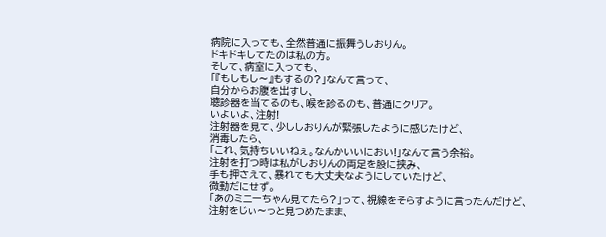病院に入っても、全然普通に振舞うしおりん。
ドキドキしてたのは私の方。
そして、病室に入っても、
「『もしもし〜』もするの?」なんて言って、
自分からお腹を出すし、
聴診器を当てるのも、喉を診るのも、普通にクリア。
いよいよ、注射!
注射器を見て、少ししおりんが緊張したように感じたけど、
消毒したら、
「これ、気持ちいいねぇ。なんかいいにおい!」なんて言う余裕。
注射を打つ時は私がしおりんの両足を股に挟み、
手も押さえて、暴れても大丈夫なようにしていたけど、
微動だにせず。
「あのミニーちゃん見てたら?」って、視線をそらすように言ったんだけど、
注射をじぃ〜っと見つめたまま、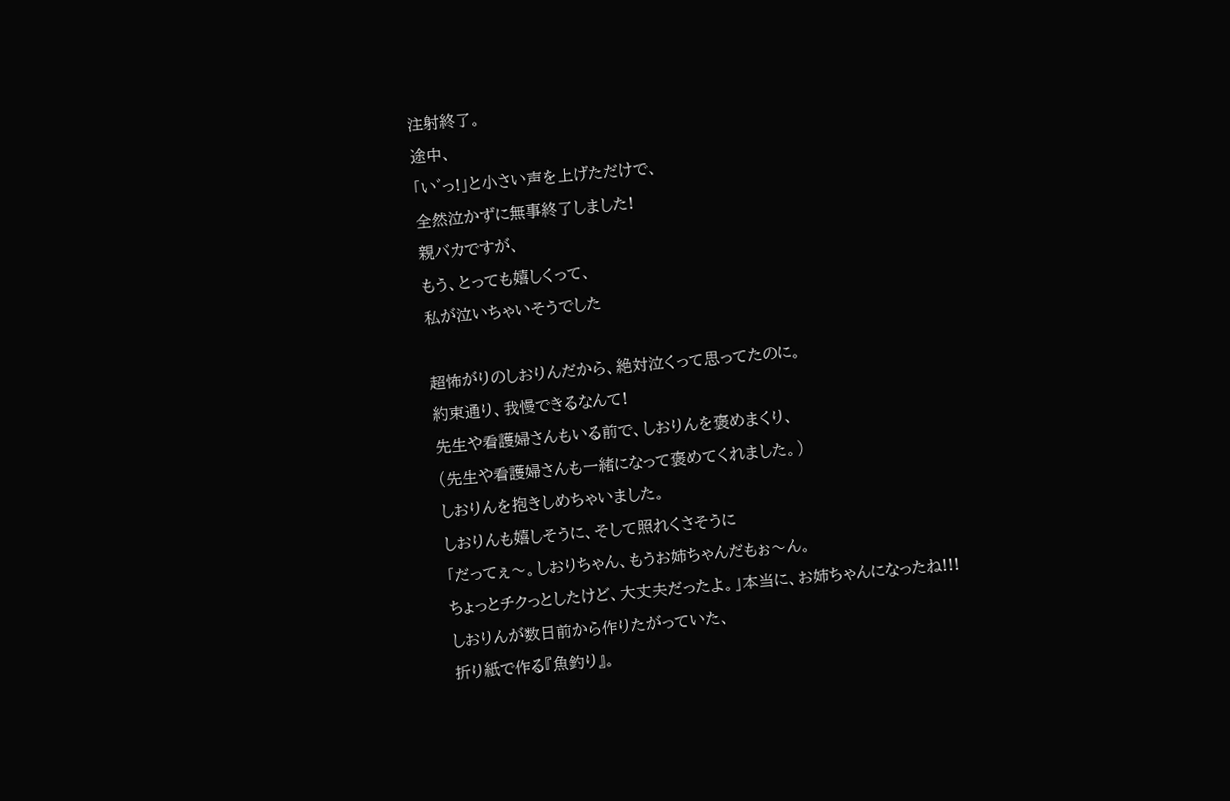注射終了。
途中、
「い゛っ!」と小さい声を上げただけで、
全然泣かずに無事終了しました!
親バカですが、
もう、とっても嬉しくって、
私が泣いちゃいそうでした

超怖がりのしおりんだから、絶対泣くって思ってたのに。
約束通り、我慢できるなんて!
先生や看護婦さんもいる前で、しおりんを褒めまくり、
(先生や看護婦さんも一緒になって褒めてくれました。)
しおりんを抱きしめちゃいました。
しおりんも嬉しそうに、そして照れくさそうに
「だってぇ〜。しおりちゃん、もうお姉ちゃんだもぉ〜ん。
ちょっとチクっとしたけど、大丈夫だったよ。」本当に、お姉ちゃんになったね!!!
しおりんが数日前から作りたがっていた、
折り紙で作る『魚釣り』。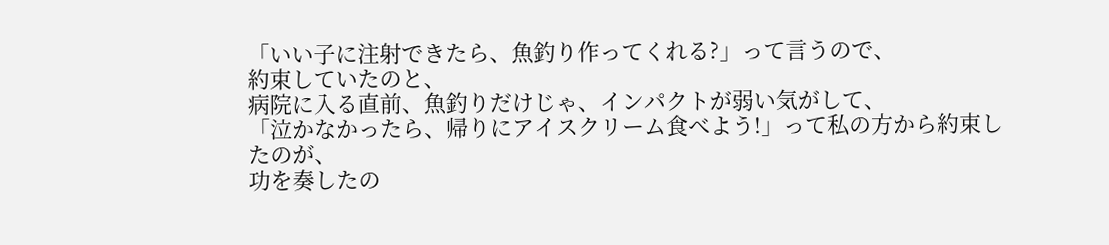「いい子に注射できたら、魚釣り作ってくれる?」って言うので、
約束していたのと、
病院に入る直前、魚釣りだけじゃ、インパクトが弱い気がして、
「泣かなかったら、帰りにアイスクリーム食べよう!」って私の方から約束したのが、
功を奏したの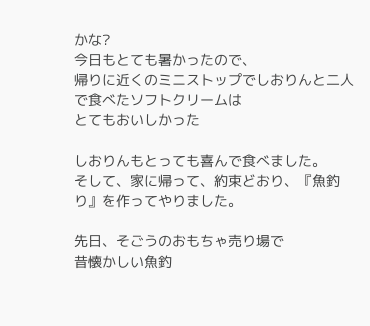かな?
今日もとても暑かったので、
帰りに近くのミニストップでしおりんと二人で食べたソフトクリームは
とてもおいしかった

しおりんもとっても喜んで食べました。
そして、家に帰って、約束どおり、『魚釣り』を作ってやりました。

先日、そごうのおもちゃ売り場で
昔懐かしい魚釣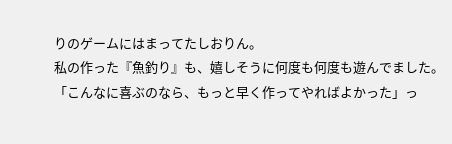りのゲームにはまってたしおりん。
私の作った『魚釣り』も、嬉しそうに何度も何度も遊んでました。
「こんなに喜ぶのなら、もっと早く作ってやればよかった」っ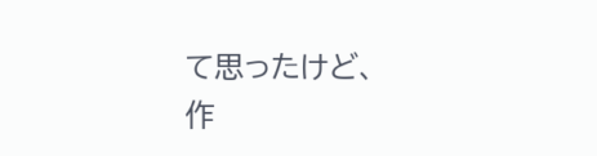て思ったけど、
作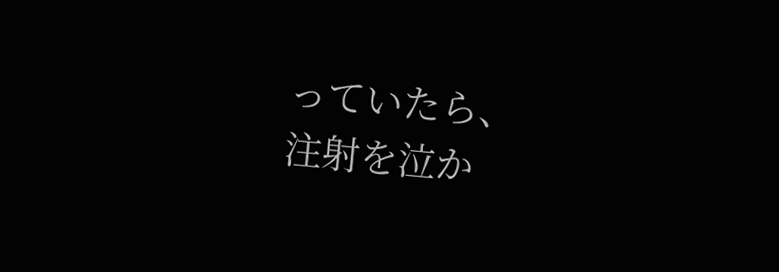っていたら、
注射を泣か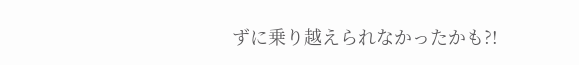ずに乗り越えられなかったかも?!